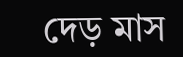দেড় মাস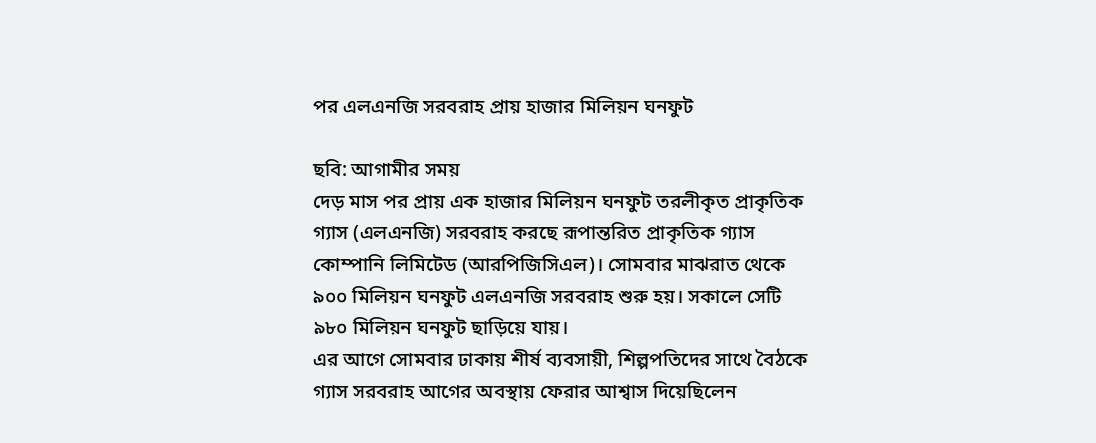পর এলএনজি সরবরাহ প্রায় হাজার মিলিয়ন ঘনফুট

ছবি: আগামীর সময়
দেড় মাস পর প্রায় এক হাজার মিলিয়ন ঘনফুট তরলীকৃত প্রাকৃতিক গ্যাস (এলএনজি) সরবরাহ করছে রূপান্তরিত প্রাকৃতিক গ্যাস কোম্পানি লিমিটেড (আরপিজিসিএল)। সোমবার মাঝরাত থেকে ৯০০ মিলিয়ন ঘনফুট এলএনজি সরবরাহ শুরু হয়। সকালে সেটি ৯৮০ মিলিয়ন ঘনফুট ছাড়িয়ে যায়।
এর আগে সোমবার ঢাকায় শীর্ষ ব্যবসায়ী, শিল্পপতিদের সাথে বৈঠকে গ্যাস সরবরাহ আগের অবস্থায় ফেরার আশ্বাস দিয়েছিলেন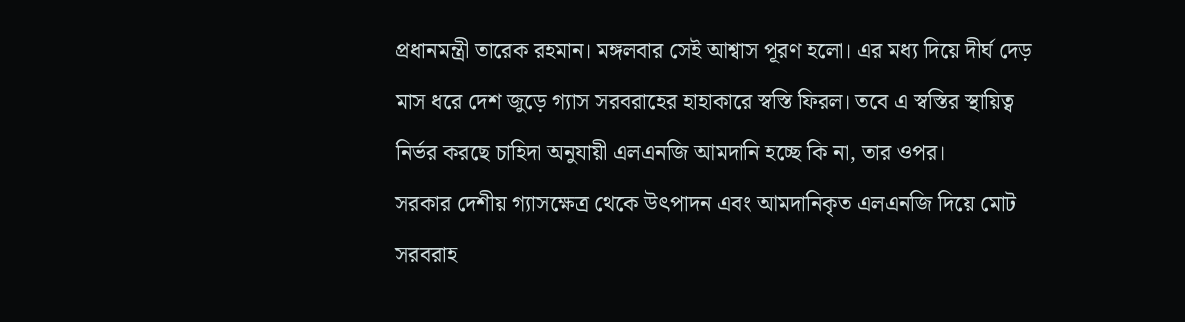প্রধানমন্ত্রী তারেক রহমান। মঙ্গলবার সেই আশ্বাস পূরণ হলো। এর মধ্য দিয়ে দীর্ঘ দেড় মাস ধরে দেশ জুড়ে গ্যাস সরবরাহের হাহাকারে স্বস্তি ফিরল। তবে এ স্বস্তির স্থায়িত্ব নির্ভর করছে চাহিদা অনুযায়ী এলএনজি আমদানি হচ্ছে কি না, তার ওপর।
সরকার দেশীয় গ্যাসক্ষেত্র থেকে উৎপাদন এবং আমদানিকৃত এলএনজি দিয়ে মোট সরবরাহ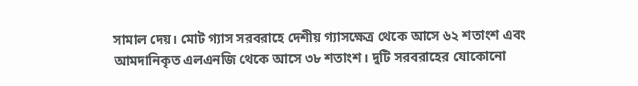সামাল দেয়। মোট গ্যাস সরবরাহে দেশীয় গ্যাসক্ষেত্র থেকে আসে ৬২ শতাংশ এবং আমদানিকৃত এলএনজি থেকে আসে ৩৮ শতাংশ। দুটি সরবরাহের যোকোনো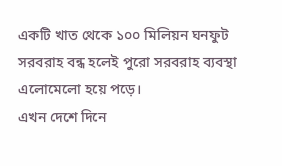একটি খাত থেকে ১০০ মিলিয়ন ঘনফুট সরবরাহ বন্ধ হলেই পুরো সরবরাহ ব্যবস্থা এলোমেলো হয়ে পড়ে।
এখন দেশে দিনে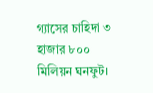গ্যাসের চাহিদা ৩ হাজার ৮০০ মিলিয়ন ঘনফুট।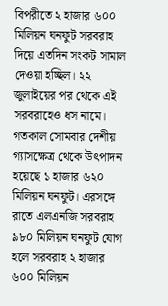বিপরীতে ২ হাজার ৬০০ মিলিয়ন ঘনফুট সরবরাহ দিয়ে এতদিন সংকট সামাল দেওয়া হচ্ছিল। ২২ জুলাইয়ের পর থেকে এই সরবরাহেও ধস নামে।
গতকাল সোমবার দেশীয় গ্যাসক্ষেত্র থেকে উৎপাদন হয়েছে ১ হাজার ৬২০ মিলিয়ন ঘনফুট। এরসঙ্গে রাতে এলএনজি সরবরাহ ৯৮০ মিলিয়ন ঘনফুট যোগ হলে সরবরাহ ২ হাজার ৬০০ মিলিয়ন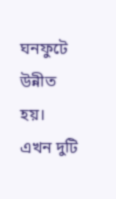ঘনফুটে উন্নীত হয়। এখন দুটি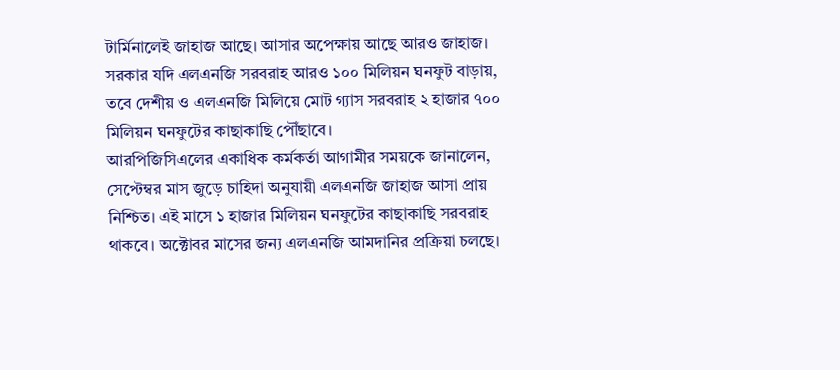টার্মিনালেই জাহাজ আছে। আসার অপেক্ষায় আছে আরও জাহাজ। সরকার যদি এলএনজি সরবরাহ আরও ১০০ মিলিয়ন ঘনফুট বাড়ায়, তবে দেশীয় ও এলএনজি মিলিয়ে মোট গ্যাস সরবরাহ ২ হাজার ৭০০ মিলিয়ন ঘনফুটের কাছাকাছি পৌঁছাবে।
আরপিজিসিএলের একাধিক কর্মকর্তা আগামীর সময়কে জানালেন, সেপ্টেম্বর মাস জুড়ে চাহিদা অনুযায়ী এলএনজি জাহাজ আসা প্রায় নিশ্চিত। এই মাসে ১ হাজার মিলিয়ন ঘনফুটের কাছাকাছি সরবরাহ থাকবে। অক্টোবর মাসের জন্য এলএনজি আমদানির প্রক্রিয়া চলছে।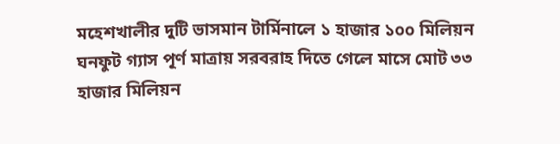মহেশখালীর দুটি ভাসমান টার্মিনালে ১ হাজার ১০০ মিলিয়ন ঘনফুট গ্যাস পূর্ণ মাত্রায় সরবরাহ দিতে গেলে মাসে মোট ৩৩ হাজার মিলিয়ন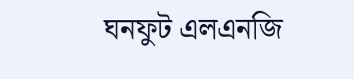ঘনফুট এলএনজি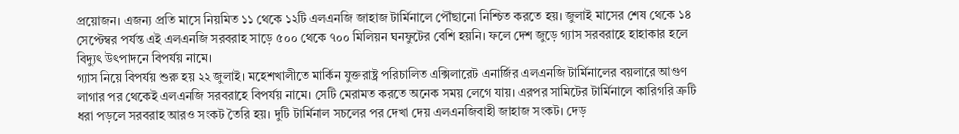প্রয়োজন। এজন্য প্রতি মাসে নিয়মিত ১১ থেকে ১২টি এলএনজি জাহাজ টার্মিনালে পৌঁছানো নিশ্চিত করতে হয়। জুলাই মাসের শেষ থেকে ১৪ সেপ্টেম্বর পর্যন্ত এই এলএনজি সরবরাহ সাড়ে ৫০০ থেকে ৭০০ মিলিয়ন ঘনফুটের বেশি হয়নি। ফলে দেশ জুড়ে গ্যাস সরবরাহে হাহাকার হলে বিদ্যুৎ উৎপাদনে বিপর্যয় নামে।
গ্যাস নিয়ে বিপর্যয় শুরু হয় ২২ জুলাই। মহেশখালীতে মার্কিন যুক্তরাষ্ট্র পরিচালিত এক্সিলারেট এনার্জির এলএনজি টার্মিনালের বয়লারে আগুণ লাগার পর থেকেই এলএনজি সরবরাহে বিপর্যয় নামে। সেটি মেরামত করতে অনেক সময় লেগে যায়। এরপর সামিটের টার্মিনালে কারিগরি ত্রুটি ধরা পড়লে সরবরাহ আরও সংকট তৈরি হয়। দুটি টার্মিনাল সচলের পর দেখা দেয় এলএনজিবাহী জাহাজ সংকট। দেড়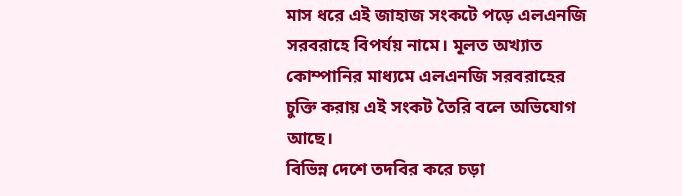মাস ধরে এই জাহাজ সংকটে পড়ে এলএনজি সরবরাহে বিপর্যয় নামে। মূলত অখ্যাত কোম্পানির মাধ্যমে এলএনজি সরবরাহের চুক্তি করায় এই সংকট তৈরি বলে অভিযোগ আছে।
বিভিন্ন দেশে তদবির করে চড়া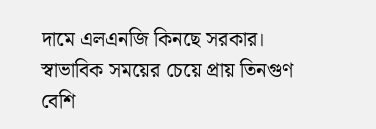দামে এলএনজি কিনছে সরকার। স্বাভাবিক সময়ের চেয়ে প্রায় তিনগুণ বেশি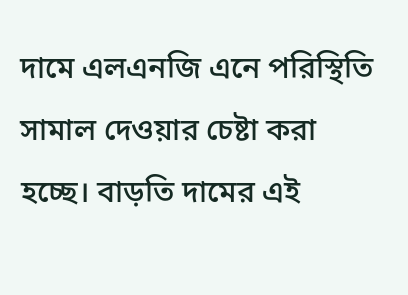দামে এলএনজি এনে পরিস্থিতি সামাল দেওয়ার চেষ্টা করা হচ্ছে। বাড়তি দামের এই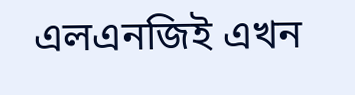এলএনজিই এখন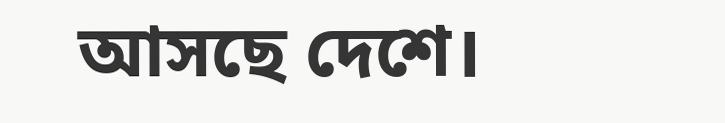আসছে দেশে।